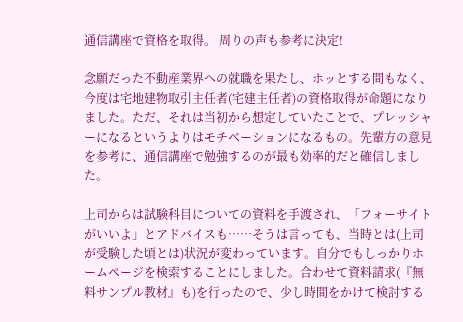通信講座で資格を取得。 周りの声も参考に決定!

念願だった不動産業界への就職を果たし、ホッとする間もなく、今度は宅地建物取引主任者(宅建主任者)の資格取得が命題になりました。ただ、それは当初から想定していたことで、プレッシャーになるというよりはモチベーションになるもの。先輩方の意見を参考に、通信講座で勉強するのが最も効率的だと確信しました。

上司からは試験科目についての資料を手渡され、「フォーサイトがいいよ」とアドバイスも……そうは言っても、当時とは(上司が受験した頃とは)状況が変わっています。自分でもしっかりホームページを検索することにしました。合わせて資料請求(『無料サンプル教材』も)を行ったので、少し時間をかけて検討する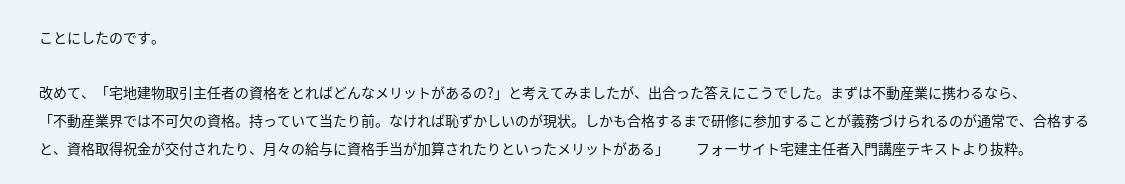ことにしたのです。

改めて、「宅地建物取引主任者の資格をとればどんなメリットがあるの?」と考えてみましたが、出合った答えにこうでした。まずは不動産業に携わるなら、
「不動産業界では不可欠の資格。持っていて当たり前。なければ恥ずかしいのが現状。しかも合格するまで研修に参加することが義務づけられるのが通常で、合格すると、資格取得祝金が交付されたり、月々の給与に資格手当が加算されたりといったメリットがある」         フォーサイト宅建主任者入門講座テキストより抜粋。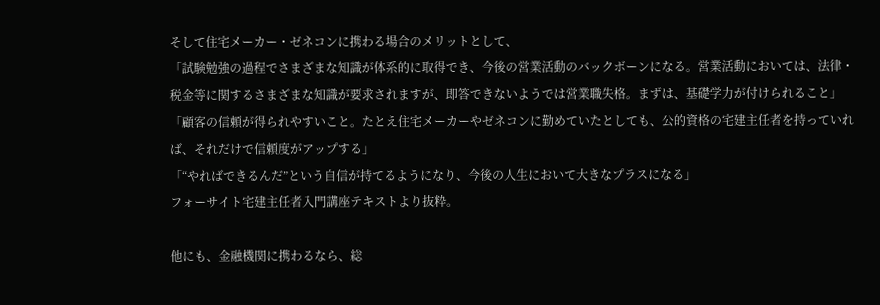そして住宅メーカー・ゼネコンに携わる場合のメリットとして、
「試験勉強の過程でさまざまな知識が体系的に取得でき、今後の営業活動のバックボーンになる。営業活動においては、法律・税金等に関するさまざまな知識が要求されますが、即答できないようでは営業職失格。まずは、基礎学力が付けられること」
「顧客の信頼が得られやすいこと。たとえ住宅メーカーやゼネコンに勤めていたとしても、公的資格の宅建主任者を持っていれば、それだけで信頼度がアップする」
「“やればできるんだ”という自信が持てるようになり、今後の人生において大きなプラスになる」
フォーサイト宅建主任者入門講座テキストより抜粋。

他にも、金融機関に携わるなら、総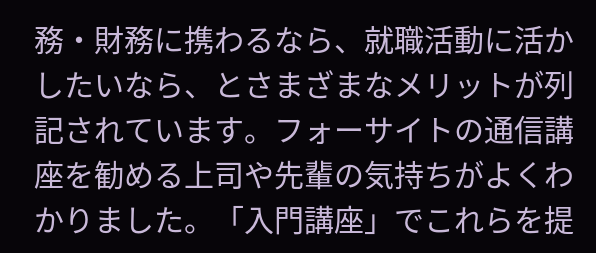務・財務に携わるなら、就職活動に活かしたいなら、とさまざまなメリットが列記されています。フォーサイトの通信講座を勧める上司や先輩の気持ちがよくわかりました。「入門講座」でこれらを提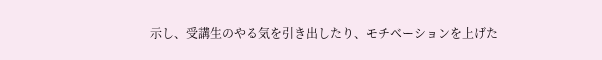示し、受講生のやる気を引き出したり、モチベーションを上げた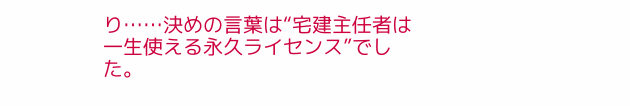り……決めの言葉は“宅建主任者は一生使える永久ライセンス”でした。